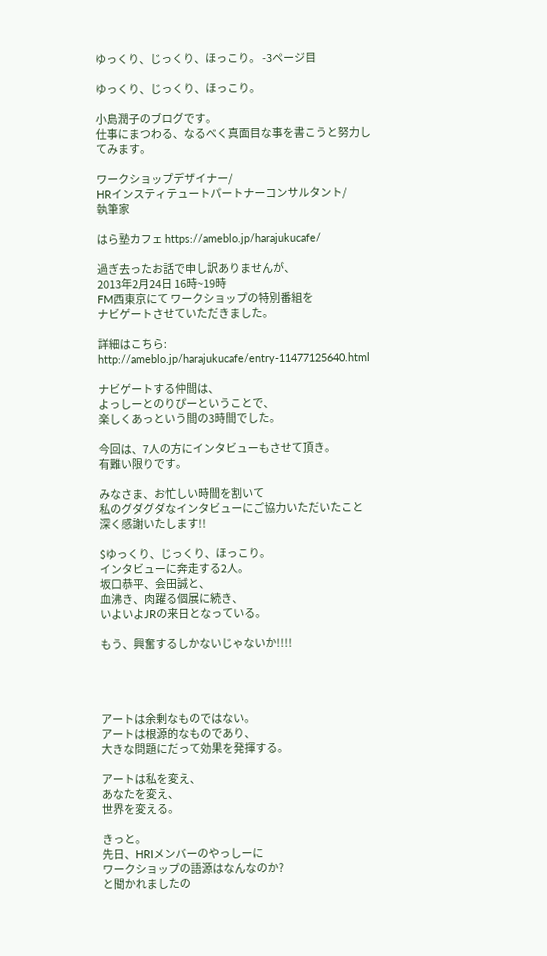ゆっくり、じっくり、ほっこり。 -3ページ目

ゆっくり、じっくり、ほっこり。

小島潤子のブログです。
仕事にまつわる、なるべく真面目な事を書こうと努力してみます。

ワークショップデザイナー/
HRインスティテュートパートナーコンサルタント/
執筆家

はら塾カフェ https://ameblo.jp/harajukucafe/

過ぎ去ったお話で申し訳ありませんが、
2013年2月24日 16時~19時
FM西東京にて ワークショップの特別番組を
ナビゲートさせていただきました。

詳細はこちら:
http://ameblo.jp/harajukucafe/entry-11477125640.html

ナビゲートする仲間は、
よっしーとのりぴーということで、
楽しくあっという間の3時間でした。

今回は、7人の方にインタビューもさせて頂き。
有難い限りです。

みなさま、お忙しい時間を割いて
私のグダグダなインタビューにご協力いただいたこと
深く感謝いたします!!

$ゆっくり、じっくり、ほっこり。
インタビューに奔走する2人。
坂口恭平、会田誠と、
血沸き、肉躍る個展に続き、
いよいよJRの来日となっている。

もう、興奮するしかないじゃないか!!!!




アートは余剰なものではない。
アートは根源的なものであり、
大きな問題にだって効果を発揮する。

アートは私を変え、
あなたを変え、
世界を変える。

きっと。
先日、HRIメンバーのやっしーに
ワークショップの語源はなんなのか?
と聞かれましたの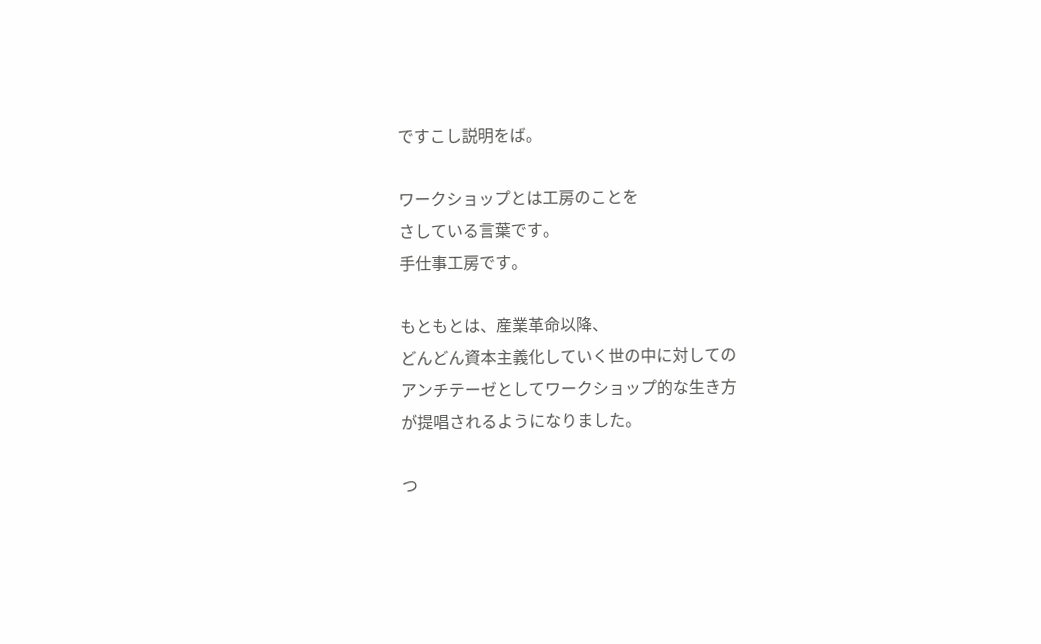ですこし説明をば。

ワークショップとは工房のことを
さしている言葉です。
手仕事工房です。

もともとは、産業革命以降、
どんどん資本主義化していく世の中に対しての
アンチテーゼとしてワークショップ的な生き方
が提唱されるようになりました。

つ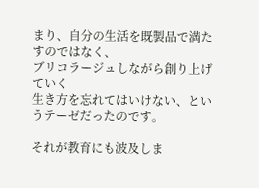まり、自分の生活を既製品で満たすのではなく、
ブリコラージュしながら創り上げていく
生き方を忘れてはいけない、というテーゼだったのです。

それが教育にも波及しま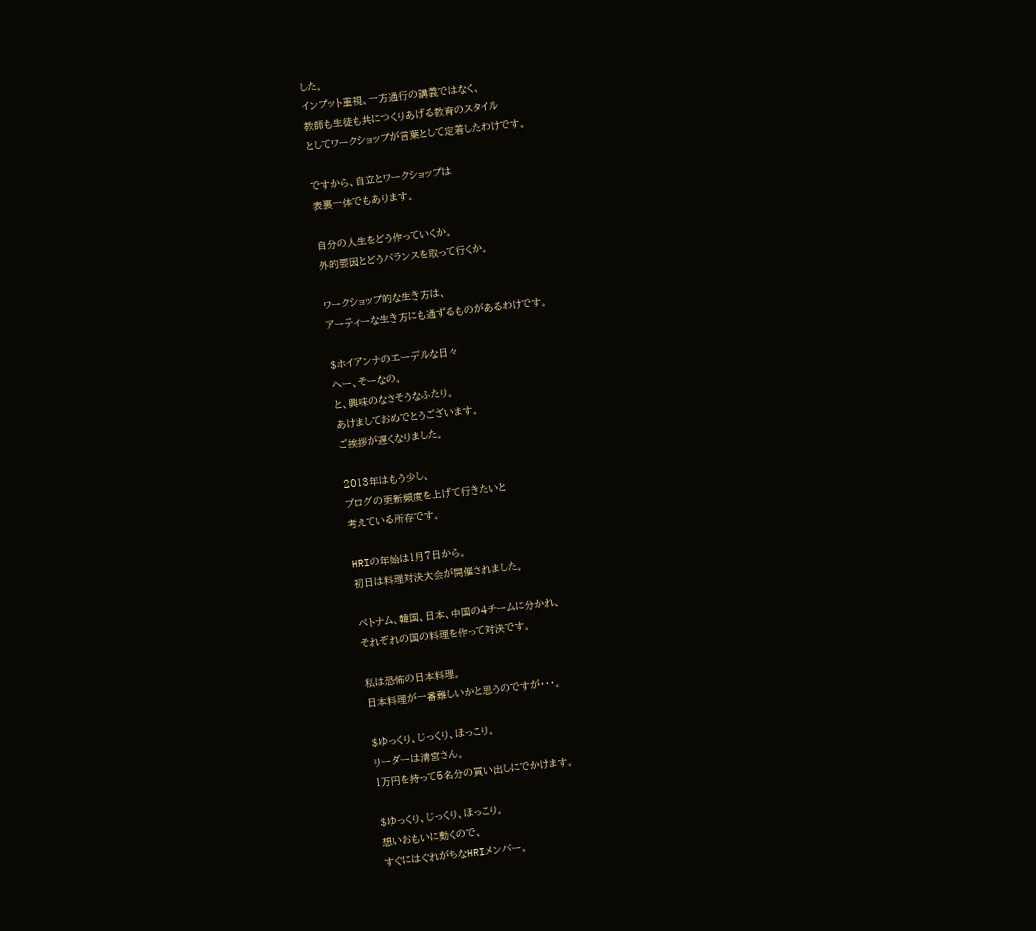した。
インプット重視、一方通行の講義ではなく、
教師も生徒も共につくりあげる教育のスタイル
としてワークショップが言葉として定着したわけです。

ですから、自立とワークショップは
表裏一体でもあります。

自分の人生をどう作っていくか。
外的要因とどうバランスを取って行くか。

ワークショップ的な生き方は、
アーティーな生き方にも通ずるものがあるわけです。

$ホイアンナのエーデルな日々
へー、そーなの。
と、興味のなさそうなふたり。
あけましておめでとうございます。
ご挨拶が遅くなりました。

2013年はもう少し、
ブログの更新頻度を上げて行きたいと
考えている所存です。

HRIの年始は1月7日から。
初日は料理対決大会が開催されました。

ベトナム、韓国、日本、中国の4チームに分かれ、
それぞれの国の料理を作って対決です。

私は恐怖の日本料理。
日本料理が一番難しいかと思うのですが・・・。

$ゆっくり、じっくり、ほっこり。
リーダーは清宮さん。
1万円を持って5名分の買い出しにでかけます。

$ゆっくり、じっくり、ほっこり。
想いおもいに動くので、
すぐにはぐれがちなHRIメンバー。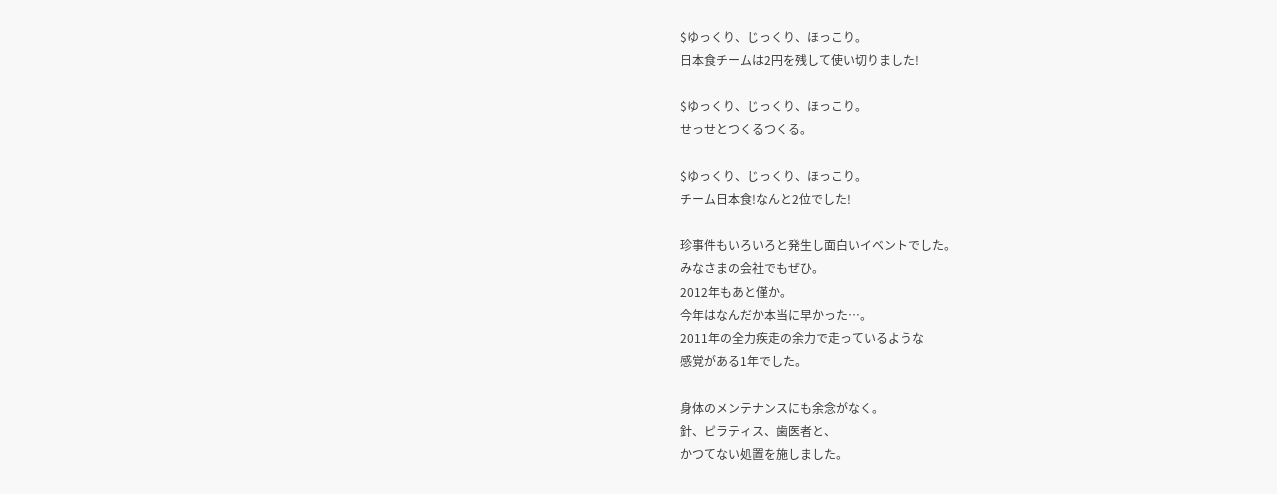$ゆっくり、じっくり、ほっこり。
日本食チームは2円を残して使い切りました!

$ゆっくり、じっくり、ほっこり。
せっせとつくるつくる。

$ゆっくり、じっくり、ほっこり。
チーム日本食!なんと2位でした!

珍事件もいろいろと発生し面白いイベントでした。
みなさまの会社でもぜひ。
2012年もあと僅か。
今年はなんだか本当に早かった…。
2011年の全力疾走の余力で走っているような
感覚がある1年でした。

身体のメンテナンスにも余念がなく。
針、ピラティス、歯医者と、
かつてない処置を施しました。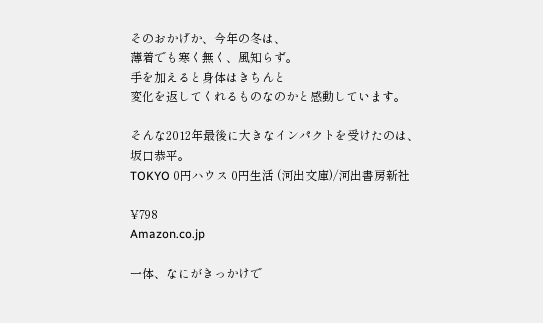そのおかげか、今年の冬は、
薄着でも寒く無く、風知らず。
手を加えると身体はきちんと
変化を返してくれるものなのかと感動しています。

そんな2012年最後に大きなインパクトを受けたのは、
坂口恭平。
TOKYO 0円ハウス 0円生活 (河出文庫)/河出書房新社

¥798
Amazon.co.jp

一体、なにがきっかけで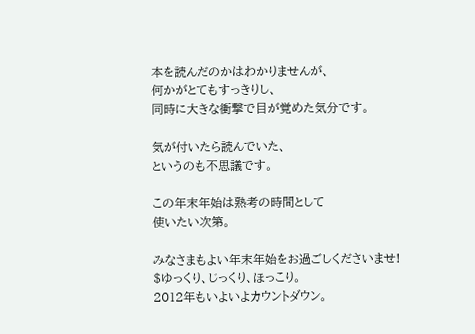本を読んだのかはわかりませんが、
何かがとてもすっきりし、
同時に大きな衝撃で目が覚めた気分です。

気が付いたら読んでいた、
というのも不思議です。

この年末年始は熟考の時間として
使いたい次第。

みなさまもよい年末年始をお過ごしくださいませ!
$ゆっくり、じっくり、ほっこり。
2012年もいよいよカウントダウン。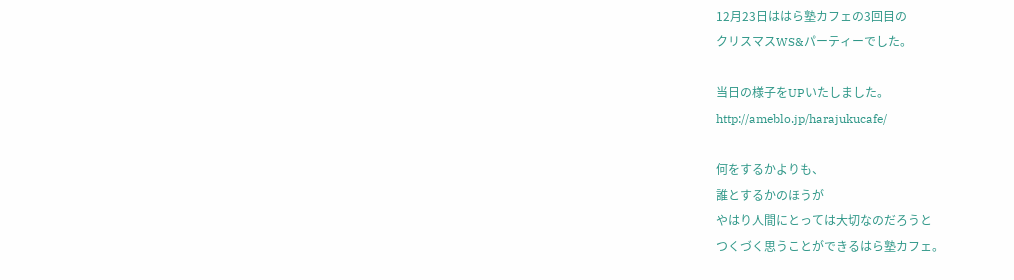12月23日ははら塾カフェの3回目の
クリスマスWS&パーティーでした。

当日の様子をUPいたしました。
http://ameblo.jp/harajukucafe/

何をするかよりも、
誰とするかのほうが
やはり人間にとっては大切なのだろうと
つくづく思うことができるはら塾カフェ。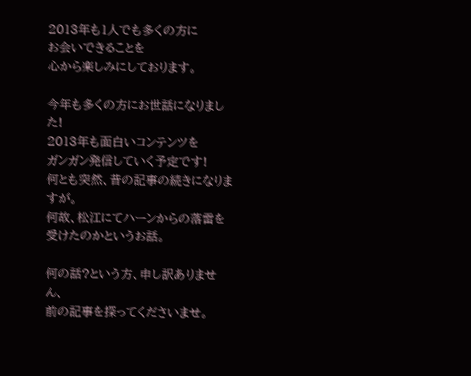2013年も1人でも多くの方に
お会いできることを
心から楽しみにしております。

今年も多くの方にお世話になりました!
2013年も面白いコンテンツを
ガンガン発信していく予定です!
何とも突然、昔の記事の続きになりますが。
何故、松江にてハーンからの落雷を受けたのかというお話。

何の話?という方、申し訳ありません、
前の記事を探ってくださいませ。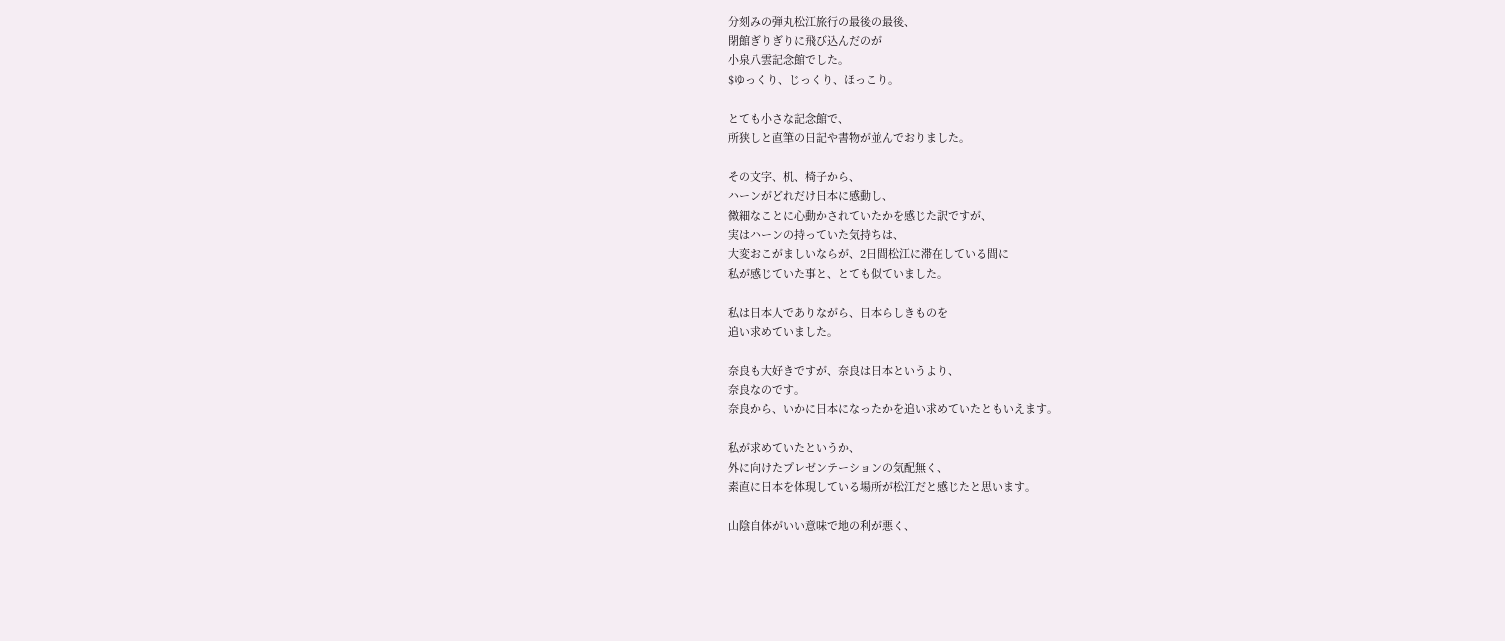分刻みの弾丸松江旅行の最後の最後、
閉館ぎりぎりに飛び込んだのが
小泉八雲記念館でした。
$ゆっくり、じっくり、ほっこり。

とても小さな記念館で、
所狭しと直筆の日記や書物が並んでおりました。

その文字、机、椅子から、
ハーンがどれだけ日本に感動し、
微細なことに心動かされていたかを感じた訳ですが、
実はハーンの持っていた気持ちは、
大変おこがましいならが、2日間松江に滞在している間に
私が感じていた事と、とても似ていました。

私は日本人でありながら、日本らしきものを
追い求めていました。

奈良も大好きですが、奈良は日本というより、
奈良なのです。
奈良から、いかに日本になったかを追い求めていたともいえます。

私が求めていたというか、
外に向けたプレゼンテーションの気配無く、
素直に日本を体現している場所が松江だと感じたと思います。

山陰自体がいい意味で地の利が悪く、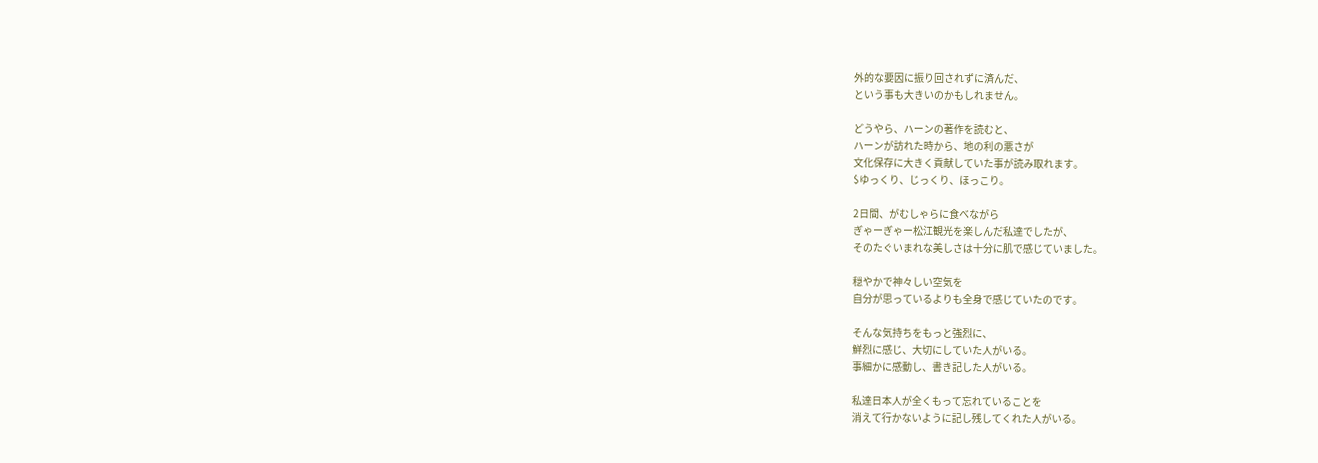外的な要因に振り回されずに済んだ、
という事も大きいのかもしれません。

どうやら、ハーンの著作を読むと、
ハーンが訪れた時から、地の利の悪さが
文化保存に大きく貢献していた事が読み取れます。
$ゆっくり、じっくり、ほっこり。

2日間、がむしゃらに食べながら
ぎゃーぎゃー松江観光を楽しんだ私達でしたが、
そのたぐいまれな美しさは十分に肌で感じていました。

穏やかで神々しい空気を
自分が思っているよりも全身で感じていたのです。

そんな気持ちをもっと強烈に、
鮮烈に感じ、大切にしていた人がいる。
事細かに感動し、書き記した人がいる。

私達日本人が全くもって忘れていることを
消えて行かないように記し残してくれた人がいる。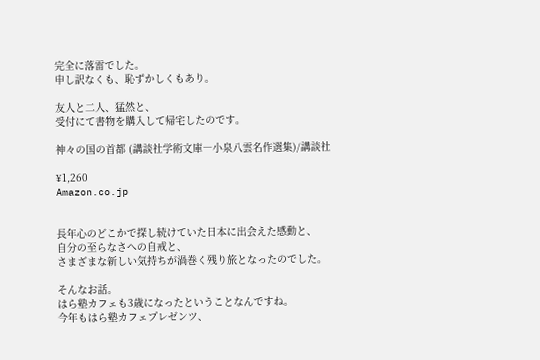完全に落雷でした。
申し訳なくも、恥ずかしくもあり。

友人と二人、猛然と、
受付にて書物を購入して帰宅したのです。

神々の国の首都 (講談社学術文庫―小泉八雲名作選集)/講談社

¥1,260
Amazon.co.jp


長年心のどこかで探し続けていた日本に出会えた感動と、
自分の至らなさへの自戒と、
さまざまな新しい気持ちが渦巻く残り旅となったのでした。

そんなお話。
はら塾カフェも3歳になったということなんですね。
今年もはら塾カフェプレゼンツ、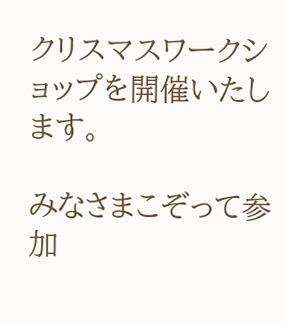クリスマスワークショップを開催いたします。

みなさまこぞって参加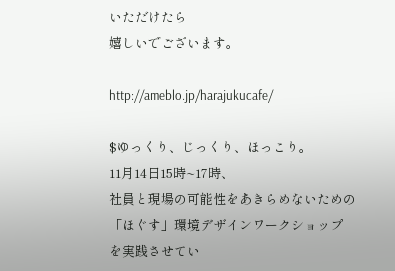いただけたら
嬉しいでございます。

http://ameblo.jp/harajukucafe/

$ゆっくり、じっくり、ほっこり。
11月14日15時~17時、
社員と現場の可能性をあきらめないための
「ほぐす」環境デザインワークショップ
を実践させてい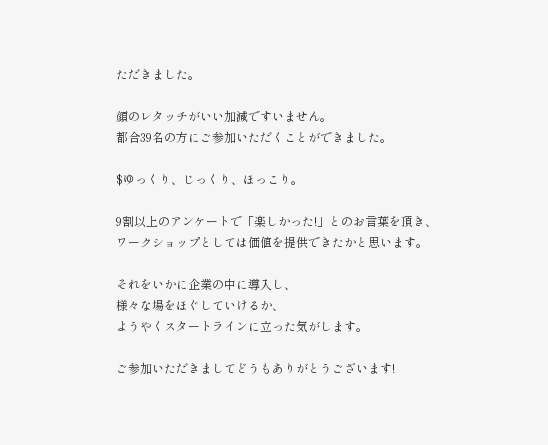ただきました。

顔のレタッチがいい加減ですいません。
都合39名の方にご参加いただくことができました。

$ゆっくり、じっくり、ほっこり。

9割以上のアンケートで「楽しかった!」とのお言葉を頂き、
ワークショップとしては価値を提供できたかと思います。

それをいかに企業の中に導入し、
様々な場をほぐしていけるか、
ようやくスタートラインに立った気がします。

ご参加いただきましてどうもありがとうございます!